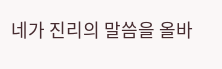네가 진리의 말씀을 올바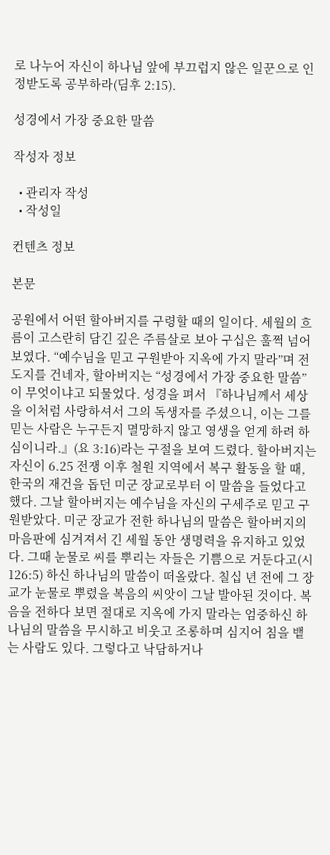로 나누어 자신이 하나님 앞에 부끄럽지 않은 일꾼으로 인정받도록 공부하라(딤후 2:15).

성경에서 가장 중요한 말씀

작성자 정보

  • 관리자 작성
  • 작성일

컨텐츠 정보

본문

공원에서 어떤 할아버지를 구령할 때의 일이다. 세월의 흐름이 고스란히 담긴 깊은 주름살로 보아 구십은 훌쩍 넘어 보였다. “예수님을 믿고 구원받아 지옥에 가지 말라”며 전도지를 건네자, 할아버지는 “성경에서 가장 중요한 말씀”이 무엇이냐고 되물었다. 성경을 펴서 『하나님께서 세상을 이처럼 사랑하셔서 그의 독생자를 주셨으니, 이는 그를 믿는 사람은 누구든지 멸망하지 않고 영생을 얻게 하려 하심이니라.』(요 3:16)라는 구절을 보여 드렸다. 할아버지는 자신이 6.25 전쟁 이후 철원 지역에서 복구 활동을 할 때, 한국의 재건을 돕던 미군 장교로부터 이 말씀을 들었다고 했다. 그날 할아버지는 예수님을 자신의 구세주로 믿고 구원받았다. 미군 장교가 전한 하나님의 말씀은 할아버지의 마음판에 심겨져서 긴 세월 동안 생명력을 유지하고 있었다. 그때 눈물로 씨를 뿌리는 자들은 기쁨으로 거둔다고(시 126:5) 하신 하나님의 말씀이 떠올랐다. 칠십 년 전에 그 장교가 눈물로 뿌렸을 복음의 씨앗이 그날 발아된 것이다. 복음을 전하다 보면 절대로 지옥에 가지 말라는 엄중하신 하나님의 말씀을 무시하고 비웃고 조롱하며 심지어 침을 뱉는 사람도 있다. 그렇다고 낙담하거나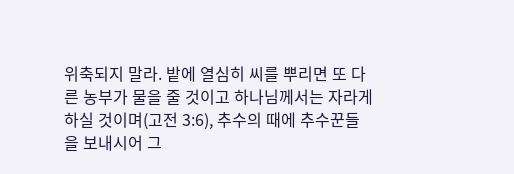위축되지 말라. 밭에 열심히 씨를 뿌리면 또 다른 농부가 물을 줄 것이고 하나님께서는 자라게 하실 것이며(고전 3:6), 추수의 때에 추수꾼들을 보내시어 그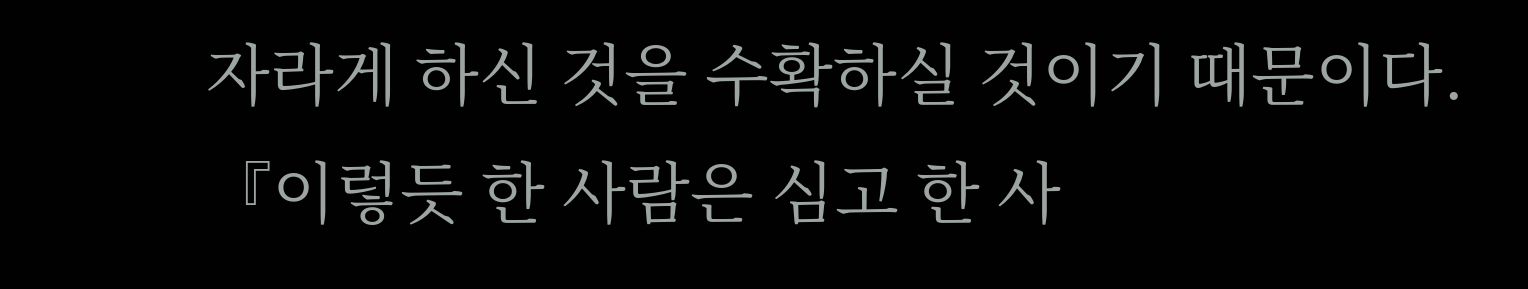자라게 하신 것을 수확하실 것이기 때문이다. 『이렇듯 한 사람은 심고 한 사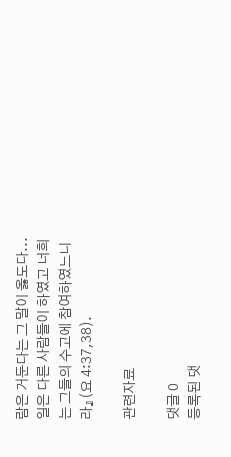람은 거둔다는 그 말이 옳도다... 일은 다른 사람들이 하였고 너희는 그들의 수고에 참여하였느니라』(요 4:37,38).

관련자료

댓글 0
등록된 댓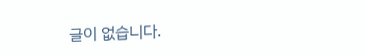글이 없습니다.